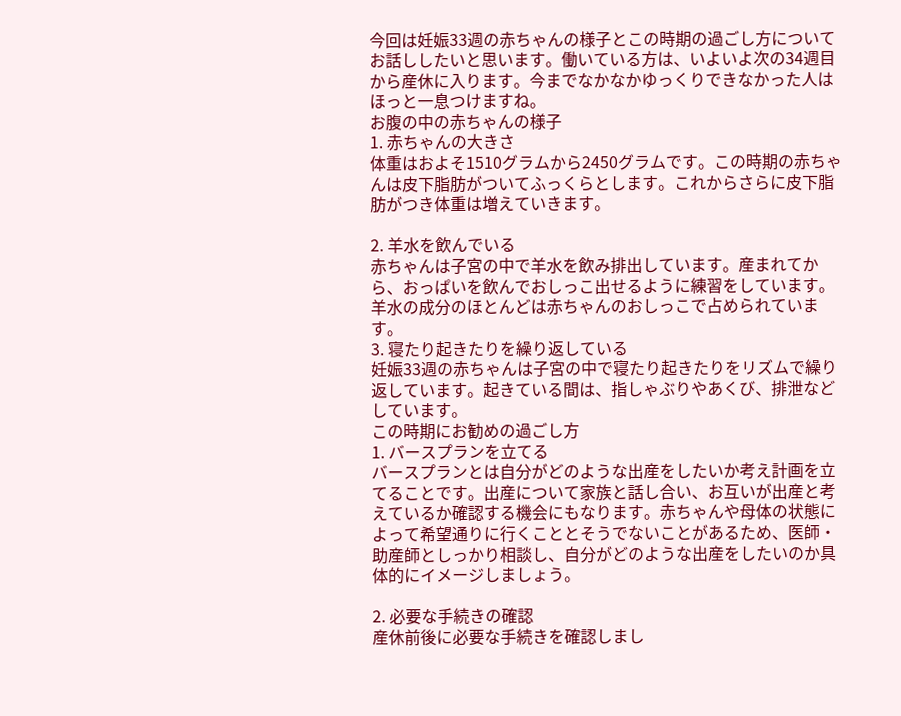今回は妊娠33週の赤ちゃんの様子とこの時期の過ごし方についてお話ししたいと思います。働いている方は、いよいよ次の34週目から産休に入ります。今までなかなかゆっくりできなかった人はほっと一息つけますね。
お腹の中の赤ちゃんの様子
1. 赤ちゃんの大きさ
体重はおよそ1510グラムから2450グラムです。この時期の赤ちゃんは皮下脂肪がついてふっくらとします。これからさらに皮下脂肪がつき体重は増えていきます。

2. 羊水を飲んでいる
赤ちゃんは子宮の中で羊水を飲み排出しています。産まれてから、おっぱいを飲んでおしっこ出せるように練習をしています。羊水の成分のほとんどは赤ちゃんのおしっこで占められています。
3. 寝たり起きたりを繰り返している
妊娠33週の赤ちゃんは子宮の中で寝たり起きたりをリズムで繰り返しています。起きている間は、指しゃぶりやあくび、排泄などしています。
この時期にお勧めの過ごし方
1. バースプランを立てる
バースプランとは自分がどのような出産をしたいか考え計画を立てることです。出産について家族と話し合い、お互いが出産と考えているか確認する機会にもなります。赤ちゃんや母体の状態によって希望通りに行くこととそうでないことがあるため、医師・助産師としっかり相談し、自分がどのような出産をしたいのか具体的にイメージしましょう。

2. 必要な手続きの確認
産休前後に必要な手続きを確認しまし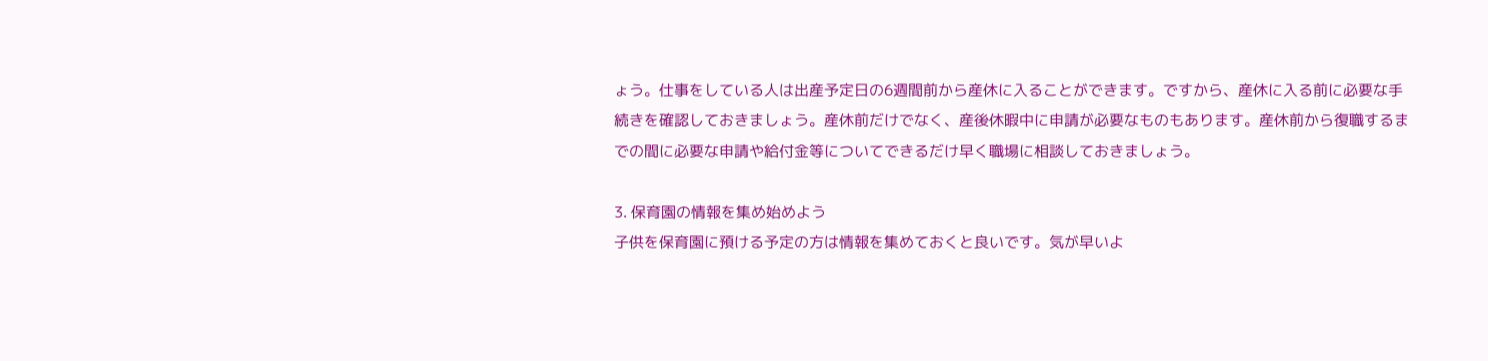ょう。仕事をしている人は出産予定日の6週間前から産休に入ることができます。ですから、産休に入る前に必要な手続きを確認しておきましょう。産休前だけでなく、産後休暇中に申請が必要なものもあります。産休前から復職するまでの間に必要な申請や給付金等についてできるだけ早く職場に相談しておきましょう。

3. 保育園の情報を集め始めよう
子供を保育園に預ける予定の方は情報を集めておくと良いです。気が早いよ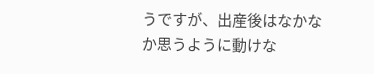うですが、出産後はなかなか思うように動けな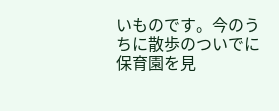いものです。今のうちに散歩のついでに保育園を見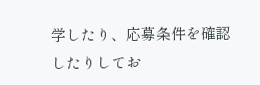学したり、応募条件を確認したりしてお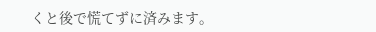くと後で慌てずに済みます。